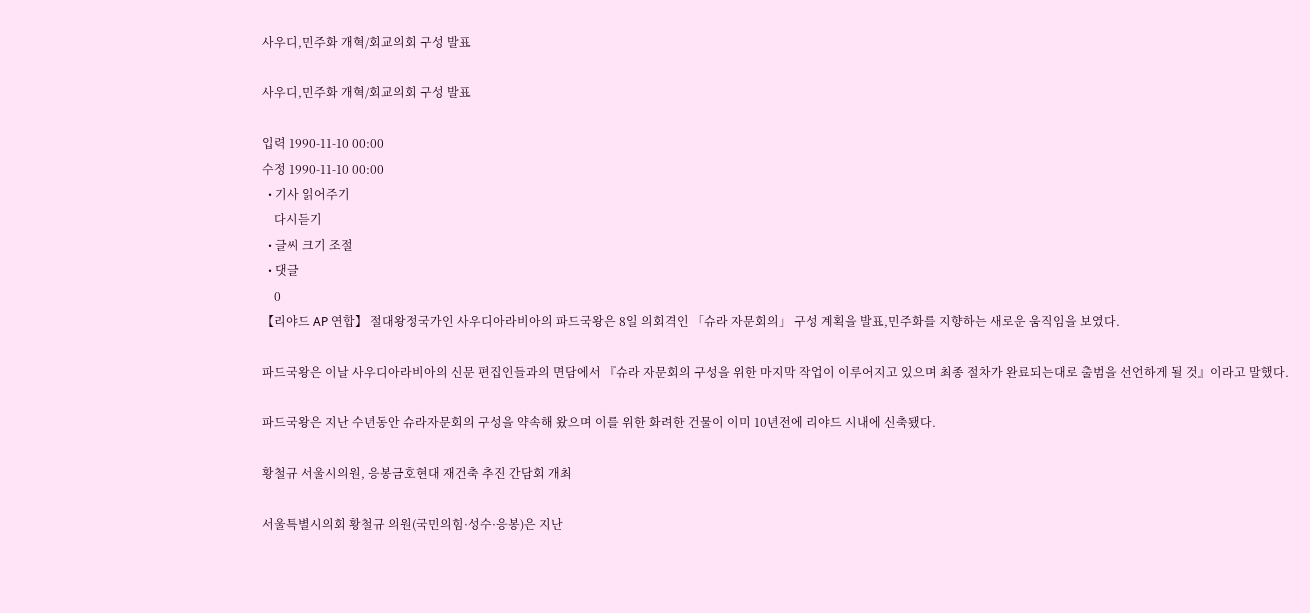사우디,민주화 개혁/회교의회 구성 발표

사우디,민주화 개혁/회교의회 구성 발표

입력 1990-11-10 00:00
수정 1990-11-10 00:00
  • 기사 읽어주기
    다시듣기
  • 글씨 크기 조절
  • 댓글
    0
【리야드 AP 연합】 절대왕정국가인 사우디아라비아의 파드국왕은 8일 의회격인 「슈라 자문회의」 구성 계획을 발표,민주화를 지향하는 새로운 움직임을 보였다.

파드국왕은 이날 사우디아라비아의 신문 편집인들과의 면담에서 『슈라 자문회의 구성을 위한 마지막 작업이 이루어지고 있으며 최종 절차가 완료되는대로 출범을 선언하게 될 것』이라고 말했다.

파드국왕은 지난 수년동안 슈라자문회의 구성을 약속해 왔으며 이를 위한 화려한 건물이 이미 10년전에 리야드 시내에 신축됐다.

황철규 서울시의원, 응봉금호현대 재건축 추진 간담회 개최

서울특별시의회 황철규 의원(국민의힘·성수·응봉)은 지난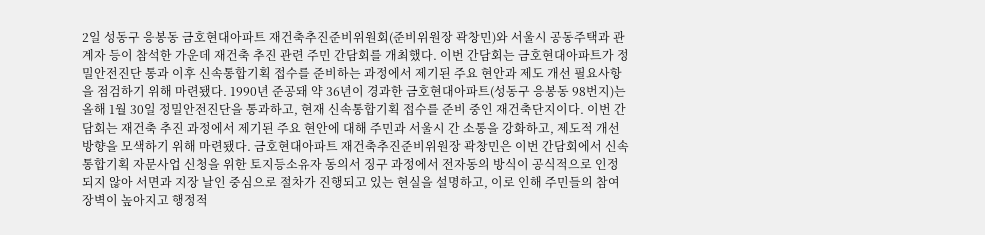2일 성동구 응봉동 금호현대아파트 재건축추진준비위원회(준비위원장 곽창민)와 서울시 공동주택과 관계자 등이 참석한 가운데 재건축 추진 관련 주민 간담회를 개최했다. 이번 간담회는 금호현대아파트가 정밀안전진단 통과 이후 신속통합기획 접수를 준비하는 과정에서 제기된 주요 현안과 제도 개선 필요사항을 점검하기 위해 마련됐다. 1990년 준공돼 약 36년이 경과한 금호현대아파트(성동구 응봉동 98번지)는 올해 1월 30일 정밀안전진단을 통과하고, 현재 신속통합기획 접수를 준비 중인 재건축단지이다. 이번 간담회는 재건축 추진 과정에서 제기된 주요 현안에 대해 주민과 서울시 간 소통을 강화하고, 제도적 개선 방향을 모색하기 위해 마련됐다. 금호현대아파트 재건축추진준비위원장 곽창민은 이번 간담회에서 신속통합기획 자문사업 신청을 위한 토지등소유자 동의서 징구 과정에서 전자동의 방식이 공식적으로 인정되지 않아 서면과 지장 날인 중심으로 절차가 진행되고 있는 현실을 설명하고, 이로 인해 주민들의 참여 장벽이 높아지고 행정적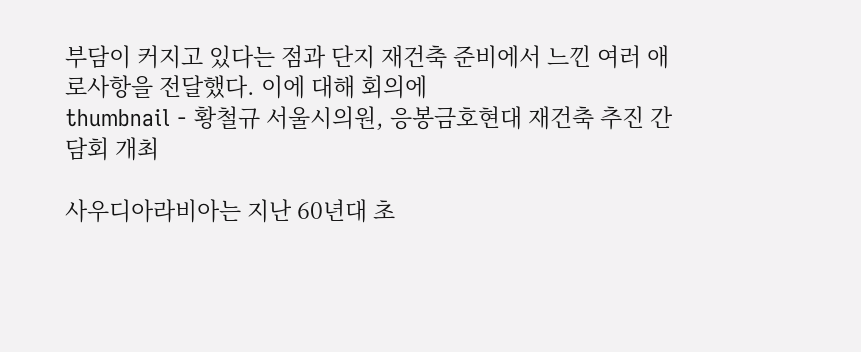부담이 커지고 있다는 점과 단지 재건축 준비에서 느낀 여러 애로사항을 전달했다. 이에 대해 회의에
thumbnail - 황철규 서울시의원, 응봉금호현대 재건축 추진 간담회 개최

사우디아라비아는 지난 60년대 초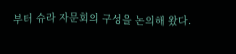부터 슈라 자문회의 구성을 논의해 왔다.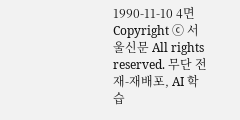1990-11-10 4면
Copyright ⓒ 서울신문 All rights reserved. 무단 전재-재배포, AI 학습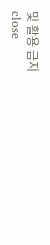및 활용 금지
close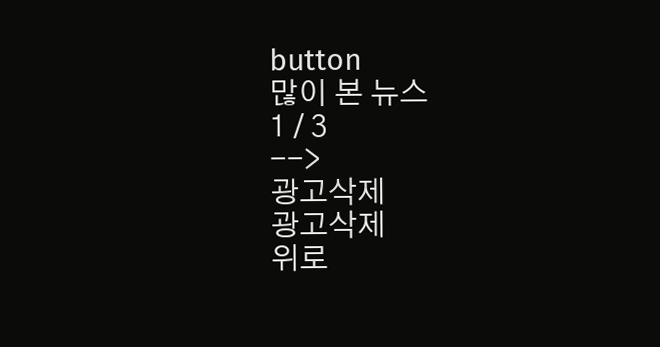button
많이 본 뉴스
1 / 3
-->
광고삭제
광고삭제
위로